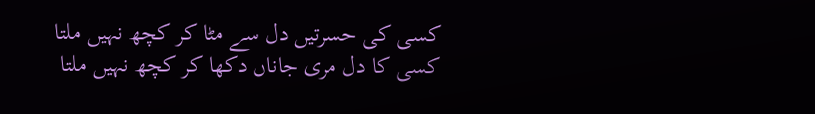کسی کی حسرتیں دل سے مٹا کر کچھ نہیں ملتا
کسی کا دل مری جاناں دکھا کر کچھ نہیں ملتا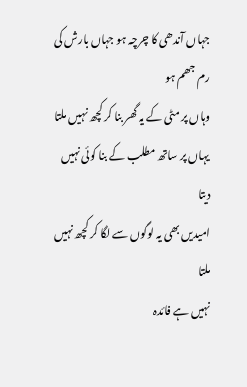جہاں آندھی کا چرچہ ہو جہاں بارش کی رم جھم ہو
وہاں پر مٹی کے یہ گھر بنا کر کچھ نہیں ملتا
یہاں پر ساتھ مطلب کے بنا کوئی نہیں دیتا
امیدیں بھی یہ لوگوں سے لگا کر کچھ نہیں ملتا
نہیں ہے فائدہ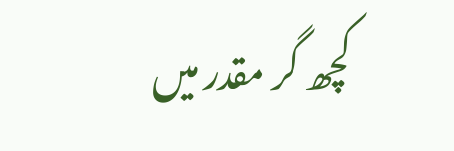کچھ گر مقدر میں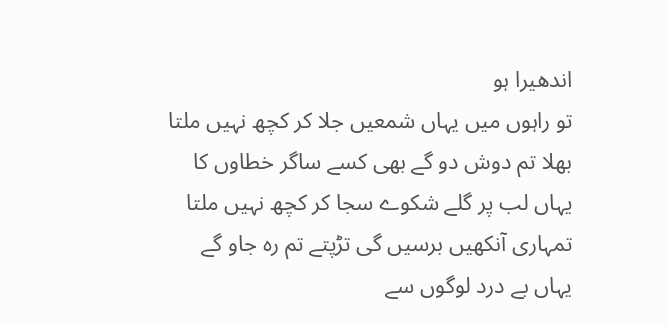اندھیرا ہو
تو راہوں میں یہاں شمعیں جلا کر کچھ نہیں ملتا
بھلا تم دوش دو گے بھی کسے ساگر خطاوں کا
یہاں لب پر گلے شکوے سجا کر کچھ نہیں ملتا
تمہاری آنکھیں برسیں گی تڑپتے تم رہ جاو گے
یہاں بے درد لوگوں سے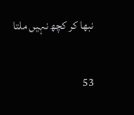نبھا کر کچھ نہیں ملتا

53